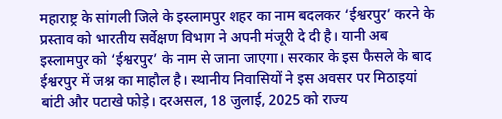महाराष्ट्र के सांगली जिले के इस्लामपुर शहर का नाम बदलकर ‘ईश्वरपुर’ करने के प्रस्ताव को भारतीय सर्वेक्षण विभाग ने अपनी मंजूरी दे दी है। यानी अब इस्लामपुर को ‘ईश्वरपुर’ के नाम से जाना जाएगा। सरकार के इस फैसले के बाद ईश्वरपुर में जश्न का माहौल है। स्थानीय निवासियों ने इस अवसर पर मिठाइयां बांटी और पटाखे फोड़े। दरअसल, 18 जुलाई, 2025 को राज्य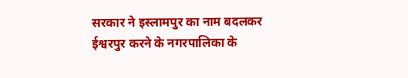सरकार ने इस्लामपुर का नाम बदलकर ईश्वरपुर करने के नगरपालिका के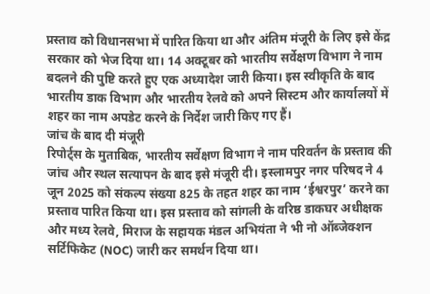प्रस्ताव को विधानसभा में पारित किया था और अंतिम मंजूरी के लिए इसे केंद्र सरकार को भेज दिया था। 14 अक्टूबर को भारतीय सर्वेक्षण विभाग ने नाम बदलने की पुष्टि करते हुए एक अध्यादेश जारी किया। इस स्वीकृति के बाद भारतीय डाक विभाग और भारतीय रेलवे को अपने सिस्टम और कार्यालयों में शहर का नाम अपडेट करने के निर्देश जारी किए गए हैं।
जांच के बाद दी मंजूरी
रिपोर्ट्स के मुताबिक, भारतीय सर्वेक्षण विभाग ने नाम परिवर्तन के प्रस्ताव की जांच और स्थल सत्यापन के बाद इसे मंजूरी दी। इस्लामपुर नगर परिषद ने 4 जून 2025 को संकल्प संख्या 825 के तहत शहर का नाम ‘ईश्वरपुर’ करने का प्रस्ताव पारित किया था। इस प्रस्ताव को सांगली के वरिष्ठ डाकघर अधीक्षक और मध्य रेलवे, मिराज के सहायक मंडल अभियंता ने भी नो ऑब्जेक्शन सर्टिफिकेट (NOC) जारी कर समर्थन दिया था।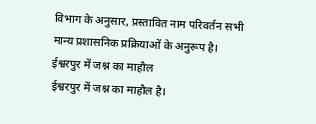विभाग के अनुसार, प्रस्तावित नाम परिवर्तन सभी मान्य प्रशासनिक प्रक्रियाओं के अनुरूप है।
ईश्वरपुर में जश्न का माहौल
ईश्वरपुर में जश्न का माहौल है।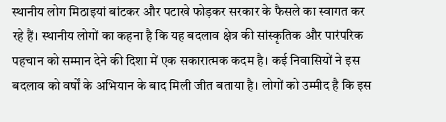स्थानीय लोग मिठाइयां बांटकर और पटाखे फोड़कर सरकार के फैसले का स्वागत कर रहे हैं। स्थानीय लोगों का कहना है कि यह बदलाव क्षेत्र की सांस्कृतिक और पारंपरिक पहचान को सम्मान देने की दिशा में एक सकारात्मक कदम है। कई निवासियों ने इस बदलाव को वर्षों के अभियान के बाद मिली जीत बताया है। लोगों को उम्मीद है कि इस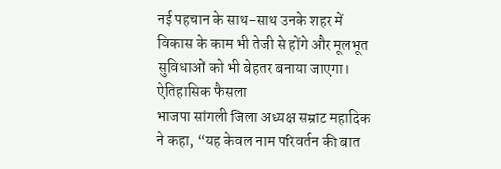नई पहचान के साथ-साथ उनके शहर में विकास के काम भी तेजी से होंगे और मूलभूत सुविधाओं को भी बेहतर बनाया जाएगा।
ऐतिहासिक फैसला
भाजपा सांगली जिला अध्यक्ष सम्राट महादिक ने कहा, “यह केवल नाम परिवर्तन की बात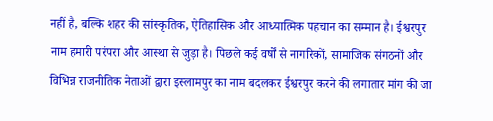नहीं है, बल्कि शहर की सांस्कृतिक, ऐतिहासिक और आध्यात्मिक पहचान का सम्मान है। ईश्वरपुर नाम हमारी परंपरा और आस्था से जुड़ा है। पिछले कई वर्षों से नागरिकों, सामाजिक संगठनों और विभिन्न राजनीतिक नेताओं द्वारा इस्लामपुर का नाम बदलकर ईश्वरपुर करने की लगातार मांग की जा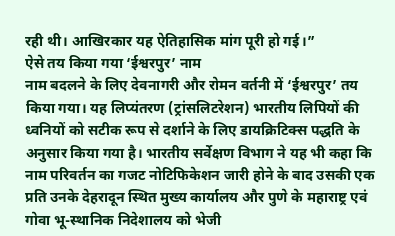रही थी। आखिरकार यह ऐतिहासिक मांग पूरी हो गई।”
ऐसे तय किया गया ‘ईश्वरपुर’ नाम
नाम बदलने के लिए देवनागरी और रोमन वर्तनी में ‘ईश्वरपुर’ तय किया गया। यह लिप्यंतरण (ट्रांसलिटरेशन) भारतीय लिपियों की ध्वनियों को सटीक रूप से दर्शाने के लिए डायक्रिटिक्स पद्धति के अनुसार किया गया है। भारतीय सर्वेक्षण विभाग ने यह भी कहा कि नाम परिवर्तन का गजट नोटिफिकेशन जारी होने के बाद उसकी एक प्रति उनके देहरादून स्थित मुख्य कार्यालय और पुणे के महाराष्ट्र एवं गोवा भू-स्थानिक निदेशालय को भेजी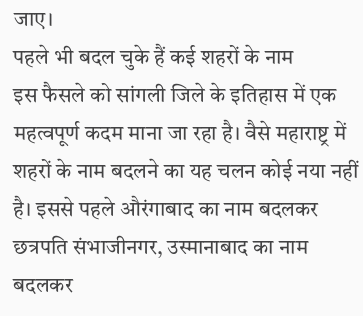जाए।
पहले भी बदल चुके हैं कई शहरों के नाम
इस फैसले को सांगली जिले के इतिहास में एक महत्वपूर्ण कदम माना जा रहा है। वैसे महाराष्ट्र में शहरों के नाम बदलने का यह चलन कोई नया नहीं है। इससे पहले औरंगाबाद का नाम बदलकर छत्रपति संभाजीनगर, उस्मानाबाद का नाम बदलकर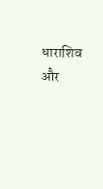धाराशिव और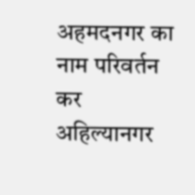अहमदनगर का नाम परिवर्तन कर अहिल्यानगर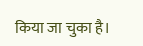किया जा चुका है।